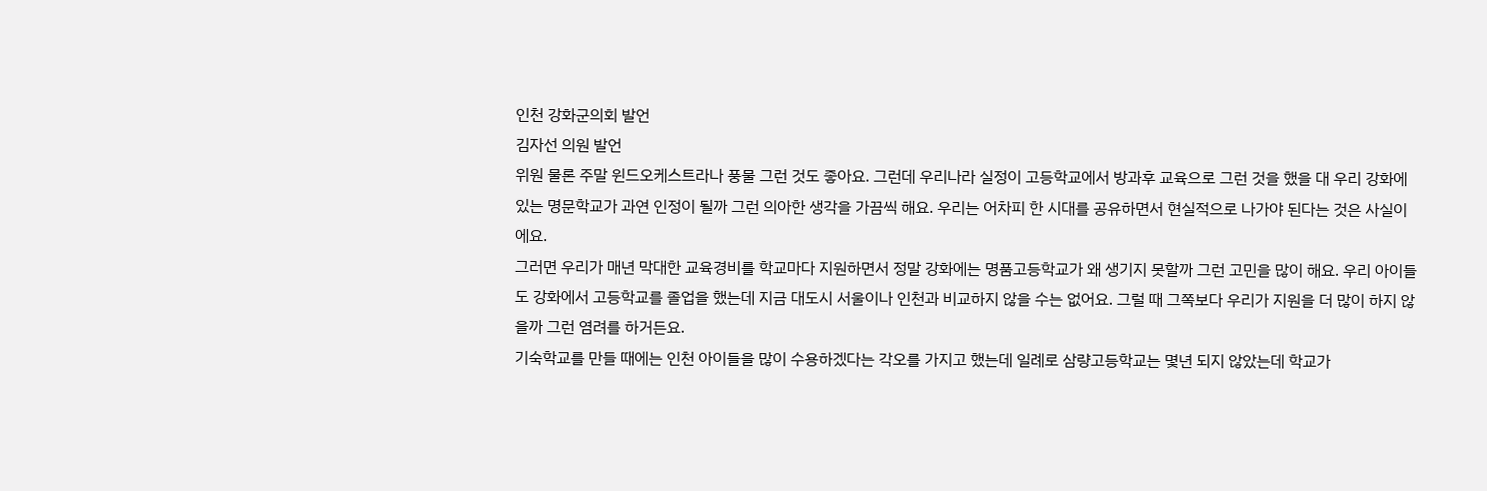인천 강화군의회 발언
김자선 의원 발언
위원 물론 주말 윈드오케스트라나 풍물 그런 것도 좋아요. 그런데 우리나라 실정이 고등학교에서 방과후 교육으로 그런 것을 했을 대 우리 강화에 있는 명문학교가 과연 인정이 될까 그런 의아한 생각을 가끔씩 해요. 우리는 어차피 한 시대를 공유하면서 현실적으로 나가야 된다는 것은 사실이에요.
그러면 우리가 매년 막대한 교육경비를 학교마다 지원하면서 정말 강화에는 명품고등학교가 왜 생기지 못할까 그런 고민을 많이 해요. 우리 아이들도 강화에서 고등학교를 졸업을 했는데 지금 대도시 서울이나 인천과 비교하지 않을 수는 없어요. 그럴 때 그쪽보다 우리가 지원을 더 많이 하지 않을까 그런 염려를 하거든요.
기숙학교를 만들 때에는 인천 아이들을 많이 수용하겠다는 각오를 가지고 했는데 일례로 삼량고등학교는 몇년 되지 않았는데 학교가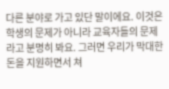다른 분야로 가고 있단 말이에요. 이것은 학생의 문제가 아니라 교육자들의 문제라고 분명히 봐요. 그러면 우리가 막대한 돈을 지원하면서 쳐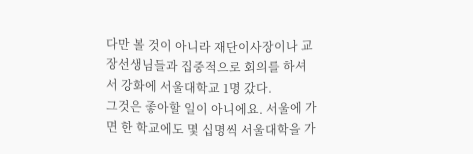다만 볼 것이 아니라 재단이사장이나 교장선생님들과 집중적으로 회의를 하셔서 강화에 서울대학교 1명 갔다.
그것은 좋아할 일이 아니에요. 서울에 가면 한 학교에도 몇 십명씩 서울대학을 가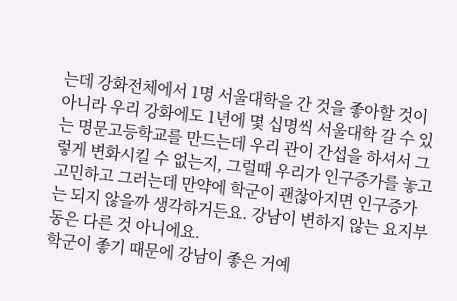는데 강화전체에서 1명 서울대학을 간 것을 좋아할 것이 아니라 우리 강화에도 1년에 몇 십명씩 서울대학 갈 수 있는 명문고등학교를 만드는데 우리 관이 간섭을 하셔서 그렇게 변화시킬 수 없는지, 그럴때 우리가 인구증가를 놓고 고민하고 그러는데 만약에 학군이 괜찮아지면 인구증가는 되지 않을까 생각하거든요. 강남이 변하지 않는 요지부동은 다른 것 아니에요.
학군이 좋기 때문에 강남이 좋은 거예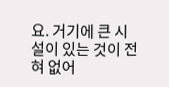요. 거기에 큰 시설이 있는 것이 전혀 없어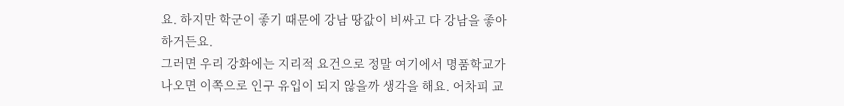요. 하지만 학군이 좋기 때문에 강남 땅값이 비싸고 다 강남을 좋아하거든요.
그러면 우리 강화에는 지리적 요건으로 정말 여기에서 명품학교가 나오면 이쪽으로 인구 유입이 되지 않을까 생각을 해요. 어차피 교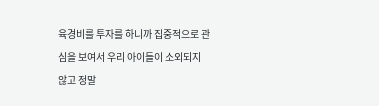육경비를 투자를 하니까 집중적으로 관심을 보여서 우리 아이들이 소외되지 않고 정말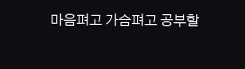마음펴고 가슴펴고 공부할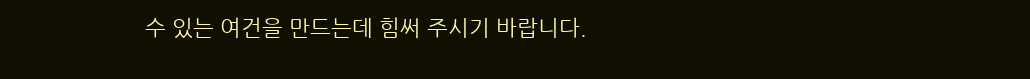수 있는 여건을 만드는데 힘써 주시기 바랍니다.